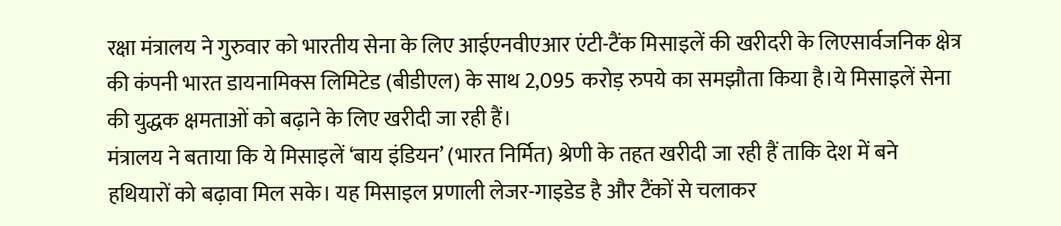रक्षा मंत्रालय ने गुरुवार को भारतीय सेना के लिए आईएनवीएआर एंटी-टैंक मिसाइलें की खरीदरी के लिएसार्वजनिक क्षेत्र की कंपनी भारत डायनामिक्स लिमिटेड (बीडीएल) के साथ 2,095 करोड़ रुपये का समझौता किया है।ये मिसाइलें सेना की युद्धक क्षमताओं को बढ़ाने के लिए खरीदी जा रही हैं।
मंत्रालय ने बताया कि ये मिसाइलें ‘बाय इंडियन’ (भारत निर्मित) श्रेणी के तहत खरीदी जा रही हैं ताकि देश में बने हथियारों को बढ़ावा मिल सके। यह मिसाइल प्रणाली लेजर-गाइडेड है और टैंकों से चलाकर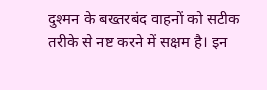दुश्मन के बख्तरबंद वाहनों को सटीक तरीके से नष्ट करने में सक्षम है। इन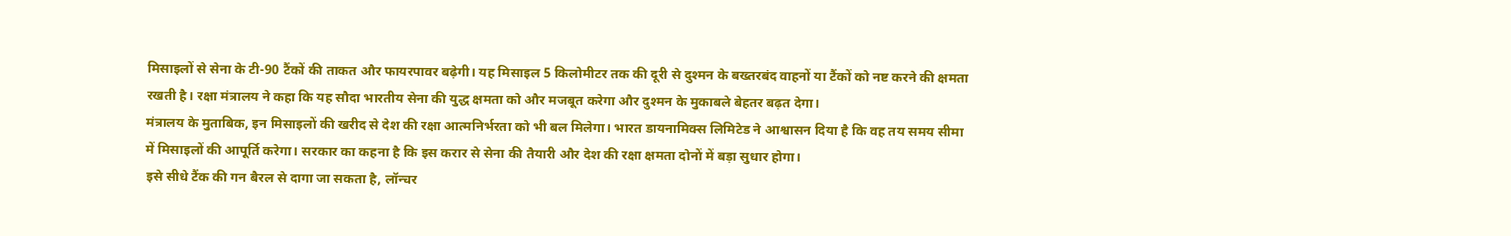मिसाइलों से सेना के टी-90 टैंकों की ताकत और फायरपावर बढ़ेगी। यह मिसाइल 5 किलोमीटर तक की दूरी से दुश्मन के बख्तरबंद वाहनों या टैंकों को नष्ट करने की क्षमता रखती है। रक्षा मंत्रालय ने कहा कि यह सौदा भारतीय सेना की युद्ध क्षमता को और मजबूत करेगा और दुश्मन के मुकाबले बेहतर बढ़त देगा।
मंत्रालय के मुताबिक, इन मिसाइलों की खरीद से देश की रक्षा आत्मनिर्भरता को भी बल मिलेगा। भारत डायनामिक्स लिमिटेड ने आश्वासन दिया है कि वह तय समय सीमा में मिसाइलों की आपूर्ति करेगा। सरकार का कहना है कि इस करार से सेना की तैयारी और देश की रक्षा क्षमता दोनों में बड़ा सुधार होगा।
इसे सीधे टैंक की गन बैरल से दागा जा सकता है, लॉन्चर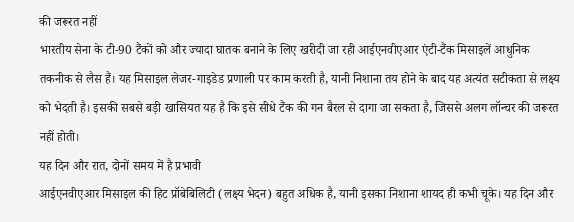की जरूरत नहीं
भारतीय सेना के टी-90 टैंकों को और ज्यादा घातक बनाने के लिए खरीदी जा रही आईएनवीएआर एंटी-टैंक मिसाइलें आधुनिक तकनीक से लैस हैं। यह मिसाइल लेजर-गाइडेड प्रणाली पर काम करती है, यानी निशाना तय होने के बाद यह अत्यंत सटीकता से लक्ष्य को भेदती है। इसकी सबसे बड़ी खासियत यह है कि इसे सीधे टैंक की गन बैरल से दागा जा सकता है, जिससे अलग लॉन्चर की जरूरत नहीं होती।
यह दिन और रात, दोनों समय में है प्रभावी
आईएनवीएआर मिसाइल की हिट प्रॉबेबिलिटी (लक्ष्य भेदन) बहुत अधिक है, यानी इसका निशाना शायद ही कभी चूके। यह दिन और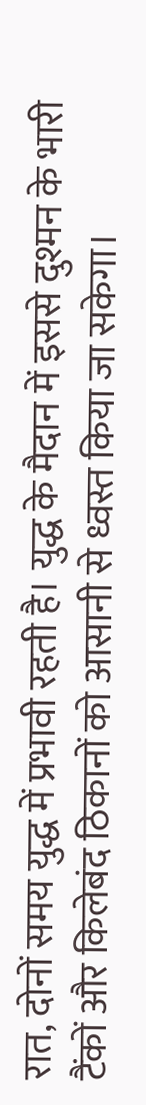रात, दोनों समय युद्ध में प्रभावी रहती है। युद्ध के मैदान में इससे दुश्मन के भारी टैंकों और किलेबंद ठिकानों को आसानी से ध्वस्त किया जा सकेगा।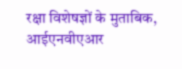रक्षा विशेषज्ञों के मुताबिक, आईएनवीएआर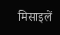मिसाइलें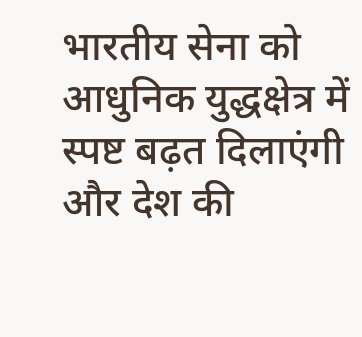भारतीय सेना को आधुनिक युद्धक्षेत्र में स्पष्ट बढ़त दिलाएंगी और देश की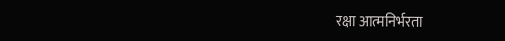रक्षा आत्मनिर्भरता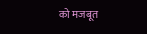को मजबूत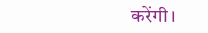करेंगी।